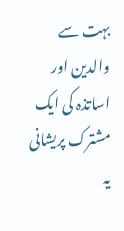بہت سے والدین اور اساتذہ کی ایک مشترک پریشانی یہ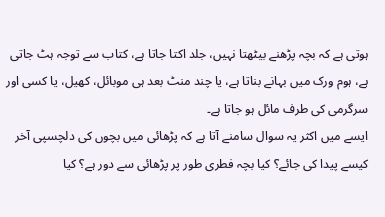ہوتی ہے کہ بچہ پڑھنے بیٹھتا نہیں، جلد اکتا جاتا ہے، کتاب سے توجہ ہٹ جاتی ہے، ہوم ورک میں بہانے بناتا ہے، یا چند منٹ بعد ہی موبائل، کھیل، یا کسی اور سرگرمی کی طرف مائل ہو جاتا ہے۔
ایسے میں اکثر یہ سوال سامنے آتا ہے کہ پڑھائی میں بچوں کی دلچسپی آخر کیسے پیدا کی جائے؟ کیا بچہ فطری طور پر پڑھائی سے دور ہے؟ کیا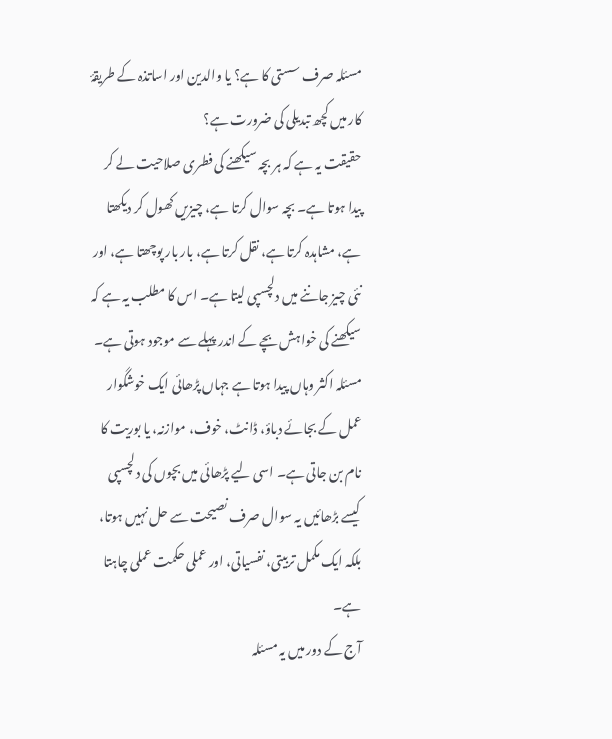مسئلہ صرف سستی کا ہے؟ یا والدین اور اساتذہ کے طریقۂ کار میں کچھ تبدیلی کی ضرورت ہے؟
حقیقت یہ ہے کہ ہر بچہ سیکھنے کی فطری صلاحیت لے کر پیدا ہوتا ہے۔ بچہ سوال کرتا ہے، چیزیں کھول کر دیکھتا ہے، مشاہدہ کرتا ہے، نقل کرتا ہے، بار بار پوچھتا ہے، اور نئی چیز جاننے میں دلچسپی لیتا ہے۔ اس کا مطلب یہ ہے کہ سیکھنے کی خواہش بچے کے اندر پہلے سے موجود ہوتی ہے۔
مسئلہ اکثر وہاں پیدا ہوتا ہے جہاں پڑھائی ایک خوشگوار عمل کے بجائے دباؤ، ڈانٹ، خوف، موازنہ، یا بوریت کا نام بن جاتی ہے۔ اسی لیے پڑھائی میں بچوں کی دلچسپی کیسے بڑھائیں یہ سوال صرف نصیحت سے حل نہیں ہوتا، بلکہ ایک مکمل تربیتی، نفسیاتی، اور عملی حکمت عملی چاہتا ہے۔
آج کے دور میں یہ مسئلہ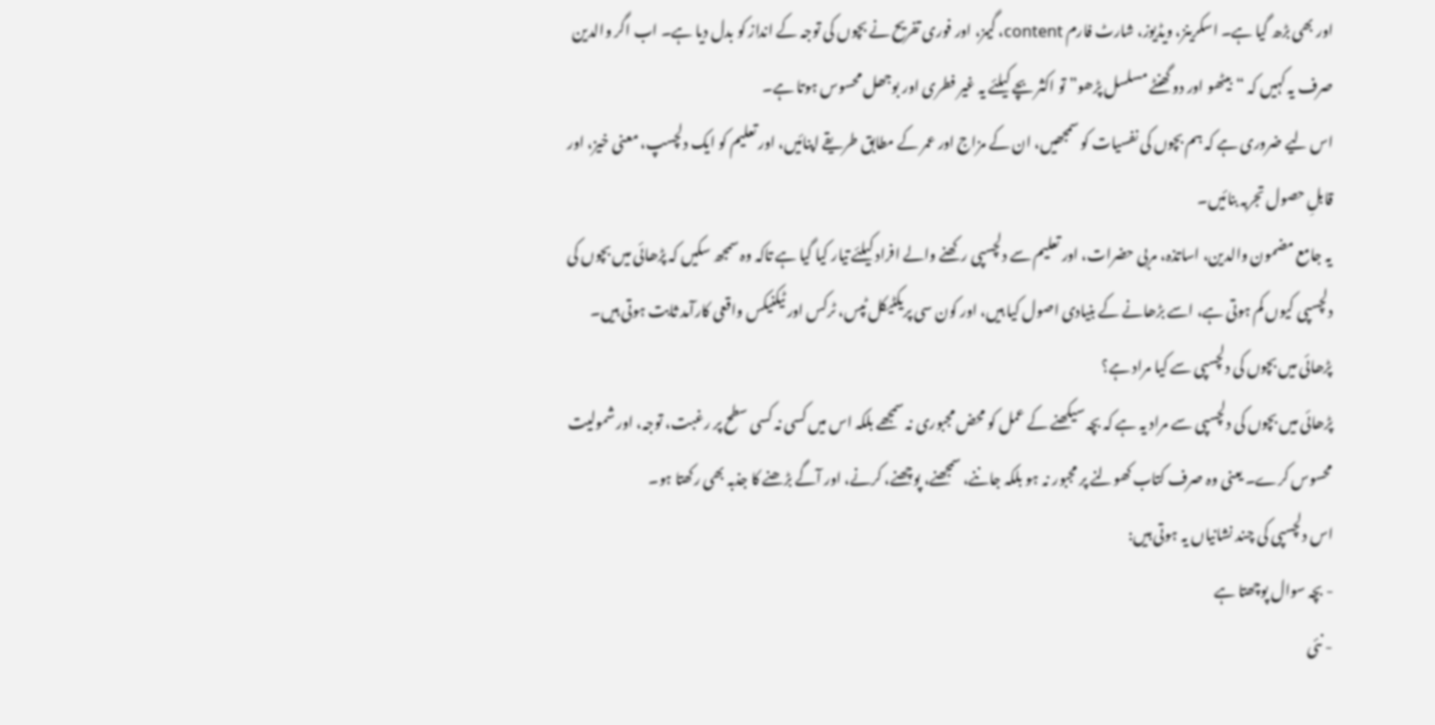اور بھی بڑھ گیا ہے۔ اسکرینز، ویڈیوز، شارٹ فارم content، گیمز، اور فوری تفریح نے بچوں کی توجہ کے انداز کو بدل دیا ہے۔ اب اگر والدین صرف یہ کہیں کہ “بیٹھو اور دو گھنٹے مسلسل پڑھو” تو اکثر بچے کیلئے یہ غیر فطری اور بوجھل محسوس ہوتا ہے۔
اس لیے ضروری ہے کہ ہم بچوں کی نفسیات کو سمجھیں، ان کے مزاج اور عمر کے مطابق طریقے اپنائیں، اور تعلیم کو ایک دلچسپ، معنی خیز، اور قابلِ حصول تجربہ بنائیں۔
یہ جامع مضمون والدین، اساتذہ، مربی حضرات، اور تعلیم سے دلچسپی رکھنے والے افراد کیلئے تیار کیا گیا ہے تاکہ وہ سمجھ سکیں کہ پڑھائی میں بچوں کی دلچسپی کیوں کم ہوتی ہے، اسے بڑھانے کے بنیادی اصول کیا ہیں، اور کون سی پریکٹیکل ٹپس، ٹرکس اور ٹیکنیکس واقعی کارآمد ثابت ہوتی ہیں۔
پڑھائی میں بچوں کی دلچسپی سے کیا مراد ہے؟
پڑھائی میں بچوں کی دلچسپی سے مراد یہ ہے کہ بچہ سیکھنے کے عمل کو محض مجبوری نہ سمجھے بلکہ اس میں کسی نہ کسی سطح پر رغبت، توجہ، اور شمولیت محسوس کرے۔ یعنی وہ صرف کتاب کھولنے پر مجبور نہ ہو بلکہ جاننے، سمجھنے، پوچھنے، کرنے، اور آگے بڑھنے کا جذبہ بھی رکھتا ہو۔
اس دلچسپی کی چند نشانیاں یہ ہوتی ہیں:
- بچہ سوال پوچھتا ہے
- نئی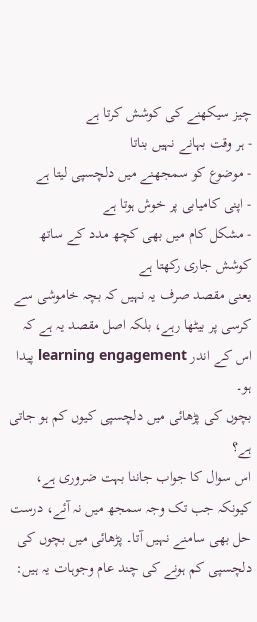چیز سیکھنے کی کوشش کرتا ہے
- ہر وقت بہانے نہیں بناتا
- موضوع کو سمجھنے میں دلچسپی لیتا ہے
- اپنی کامیابی پر خوش ہوتا ہے
- مشکل کام میں بھی کچھ مدد کے ساتھ کوشش جاری رکھتا ہے
یعنی مقصد صرف یہ نہیں کہ بچہ خاموشی سے کرسی پر بیٹھا رہے، بلکہ اصل مقصد یہ ہے کہ اس کے اندر learning engagement پیدا ہو۔
بچوں کی پڑھائی میں دلچسپی کیوں کم ہو جاتی ہے؟
اس سوال کا جواب جاننا بہت ضروری ہے، کیونکہ جب تک وجہ سمجھ میں نہ آئے، درست حل بھی سامنے نہیں آتا۔ پڑھائی میں بچوں کی دلچسپی کم ہونے کی چند عام وجوہات یہ ہیں: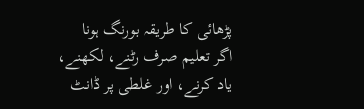پڑھائی کا طریقہ بورنگ ہونا
اگر تعلیم صرف رٹنے، لکھنے، یاد کرنے، اور غلطی پر ڈانٹ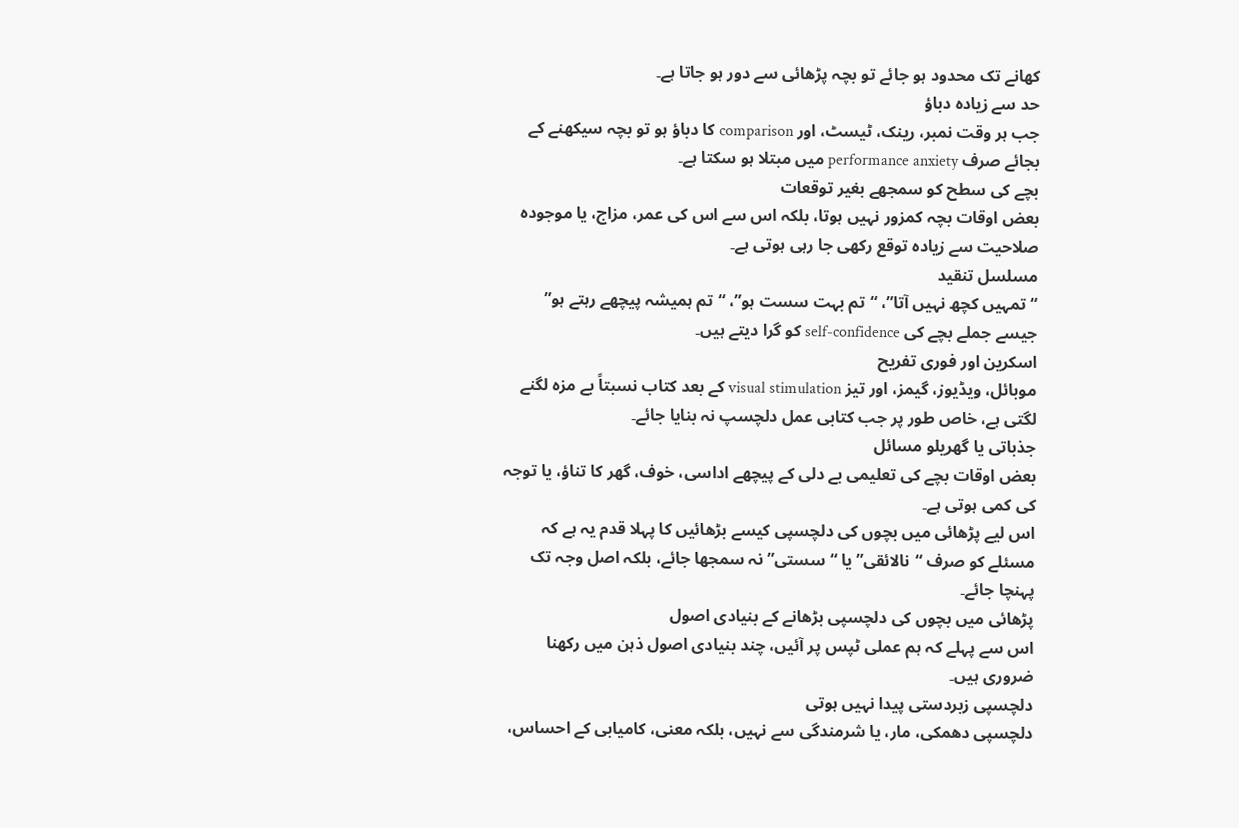کھانے تک محدود ہو جائے تو بچہ پڑھائی سے دور ہو جاتا ہے۔
حد سے زیادہ دباؤ
جب ہر وقت نمبر، رینک، ٹیسٹ، اور comparison کا دباؤ ہو تو بچہ سیکھنے کے بجائے صرف performance anxiety میں مبتلا ہو سکتا ہے۔
بچے کی سطح کو سمجھے بغیر توقعات
بعض اوقات بچہ کمزور نہیں ہوتا، بلکہ اس سے اس کی عمر، مزاج، یا موجودہ صلاحیت سے زیادہ توقع رکھی جا رہی ہوتی ہے۔
مسلسل تنقید
“تمہیں کچھ نہیں آتا”، “تم بہت سست ہو”، “تم ہمیشہ پیچھے رہتے ہو” جیسے جملے بچے کی self-confidence کو گرا دیتے ہیں۔
اسکرین اور فوری تفریح
موبائل، ویڈیوز، گیمز، اور تیز visual stimulation کے بعد کتاب نسبتاً بے مزہ لگنے لگتی ہے، خاص طور پر جب کتابی عمل دلچسپ نہ بنایا جائے۔
جذباتی یا گھریلو مسائل
بعض اوقات بچے کی تعلیمی بے دلی کے پیچھے اداسی، خوف، گھر کا تناؤ، یا توجہ کی کمی ہوتی ہے۔
اس لیے پڑھائی میں بچوں کی دلچسپی کیسے بڑھائیں کا پہلا قدم یہ ہے کہ مسئلے کو صرف “نالائقی” یا “سستی” نہ سمجھا جائے، بلکہ اصل وجہ تک پہنچا جائے۔
پڑھائی میں بچوں کی دلچسپی بڑھانے کے بنیادی اصول
اس سے پہلے کہ ہم عملی ٹپس پر آئیں، چند بنیادی اصول ذہن میں رکھنا ضروری ہیں۔
دلچسپی زبردستی پیدا نہیں ہوتی
دلچسپی دھمکی، مار، یا شرمندگی سے نہیں، بلکہ معنی، کامیابی کے احساس،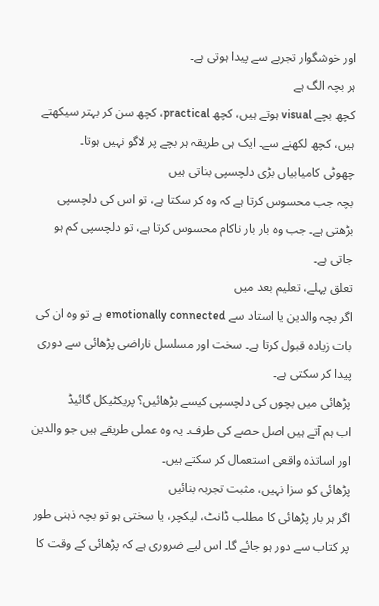اور خوشگوار تجربے سے پیدا ہوتی ہے۔
ہر بچہ الگ ہے
کچھ بچے visual ہوتے ہیں، کچھ practical، کچھ سن کر بہتر سیکھتے ہیں، کچھ لکھنے سے۔ ایک ہی طریقہ ہر بچے پر لاگو نہیں ہوتا۔
چھوٹی کامیابیاں بڑی دلچسپی بناتی ہیں
بچہ جب محسوس کرتا ہے کہ وہ کر سکتا ہے، تو اس کی دلچسپی بڑھتی ہے۔ جب وہ بار بار ناکام محسوس کرتا ہے، تو دلچسپی کم ہو جاتی ہے۔
تعلق پہلے، تعلیم بعد میں
اگر بچہ والدین یا استاد سے emotionally connected ہے تو وہ ان کی بات زیادہ قبول کرتا ہے۔ سخت اور مسلسل ناراضی پڑھائی سے دوری پیدا کر سکتی ہے۔
پڑھائی میں بچوں کی دلچسپی کیسے بڑھائیں؟ پریکٹیکل گائیڈ
اب ہم آتے ہیں اصل حصے کی طرف۔ یہ وہ عملی طریقے ہیں جو والدین اور اساتذہ واقعی استعمال کر سکتے ہیں۔
پڑھائی کو سزا نہیں، مثبت تجربہ بنائیں
اگر ہر بار پڑھائی کا مطلب ڈانٹ، لیکچر، یا سختی ہو تو بچہ ذہنی طور پر کتاب سے دور ہو جائے گا۔ اس لیے ضروری ہے کہ پڑھائی کے وقت کا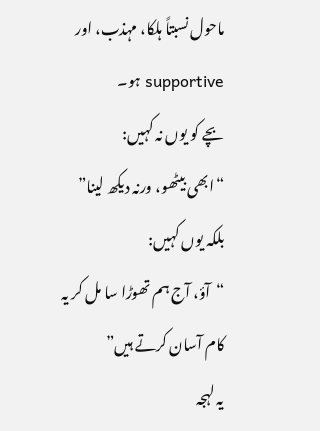ماحول نسبتاً ہلکا، مہذب، اور supportive ہو۔
بچے کو یوں نہ کہیں:
“ابھی بیٹھو، ورنہ دیکھ لینا”
بلکہ یوں کہیں:
“آؤ، آج ہم تھوڑا سا مل کر یہ کام آسان کرتے ہیں”
یہ لہجہ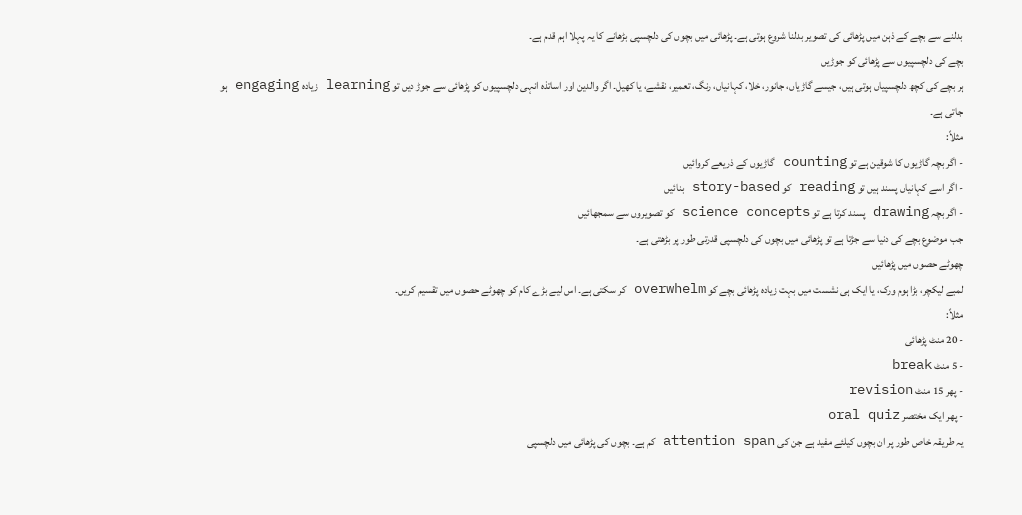بدلنے سے بچے کے ذہن میں پڑھائی کی تصویر بدلنا شروع ہوتی ہے۔ پڑھائی میں بچوں کی دلچسپی بڑھانے کا یہ پہلا اہم قدم ہے۔
بچے کی دلچسپیوں سے پڑھائی کو جوڑیں
ہر بچے کی کچھ دلچسپیاں ہوتی ہیں، جیسے گاڑیاں، جانور، خلا، کہانیاں، رنگ، تعمیر، نقشے، یا کھیل۔ اگر والدین اور اساتذہ انہی دلچسپیوں کو پڑھائی سے جوڑ دیں تو learning زیادہ engaging ہو جاتی ہے۔
مثلاً:
- اگر بچہ گاڑیوں کا شوقین ہے تو counting گاڑیوں کے ذریعے کروائیں
- اگر اسے کہانیاں پسند ہیں تو reading کو story-based بنائیں
- اگر بچہ drawing پسند کرتا ہے تو science concepts کو تصویروں سے سمجھائیں
جب موضوع بچے کی دنیا سے جڑتا ہے تو پڑھائی میں بچوں کی دلچسپی قدرتی طور پر بڑھتی ہے۔
چھوٹے حصوں میں پڑھائیں
لمبے لیکچر، بڑا ہوم ورک، یا ایک ہی نشست میں بہت زیادہ پڑھائی بچے کو overwhelm کر سکتی ہے۔ اس لیے بڑے کام کو چھوٹے حصوں میں تقسیم کریں۔
مثلاً:
- 20 منٹ پڑھائی
- 5 منٹ break
- پھر 15 منٹ revision
- پھر ایک مختصر oral quiz
یہ طریقہ خاص طور پر ان بچوں کیلئے مفید ہے جن کی attention span کم ہے۔ بچوں کی پڑھائی میں دلچسپی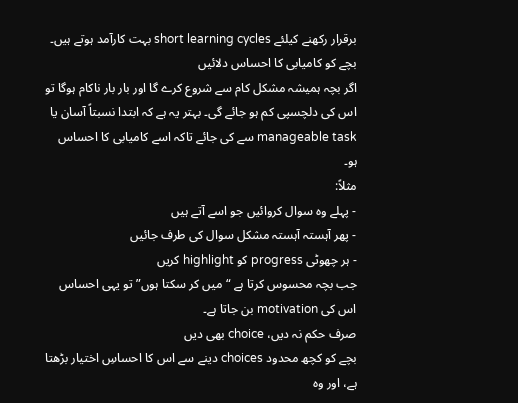برقرار رکھنے کیلئے short learning cycles بہت کارآمد ہوتے ہیں۔
بچے کو کامیابی کا احساس دلائیں
اگر بچہ ہمیشہ مشکل کام سے شروع کرے گا اور بار بار ناکام ہوگا تو اس کی دلچسپی کم ہو جائے گی۔ بہتر یہ ہے کہ ابتدا نسبتاً آسان یا manageable task سے کی جائے تاکہ اسے کامیابی کا احساس ہو۔
مثلاً:
- پہلے وہ سوال کروائیں جو اسے آتے ہیں
- پھر آہستہ آہستہ مشکل سوال کی طرف جائیں
- ہر چھوٹی progress کو highlight کریں
جب بچہ محسوس کرتا ہے “میں کر سکتا ہوں” تو یہی احساس اس کی motivation بن جاتا ہے۔
صرف حکم نہ دیں، choice بھی دیں
بچے کو کچھ محدود choices دینے سے اس کا احساسِ اختیار بڑھتا ہے، اور وہ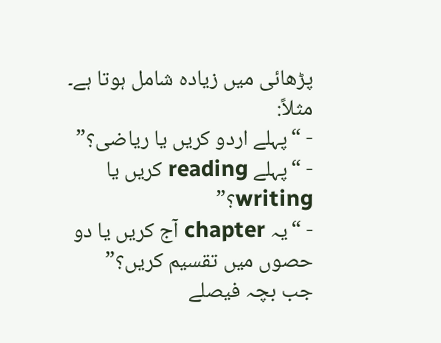پڑھائی میں زیادہ شامل ہوتا ہے۔
مثلاً:
- “پہلے اردو کریں یا ریاضی؟”
- “پہلے reading کریں یا writing؟”
- “یہ chapter آج کریں یا دو حصوں میں تقسیم کریں؟”
جب بچہ فیصلے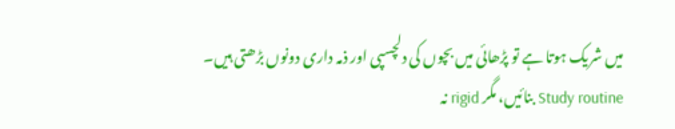میں شریک ہوتا ہے تو پڑھائی میں بچوں کی دلچسپی اور ذمہ داری دونوں بڑھتی ہیں۔
Study routine بنائیں، مگر rigid نہ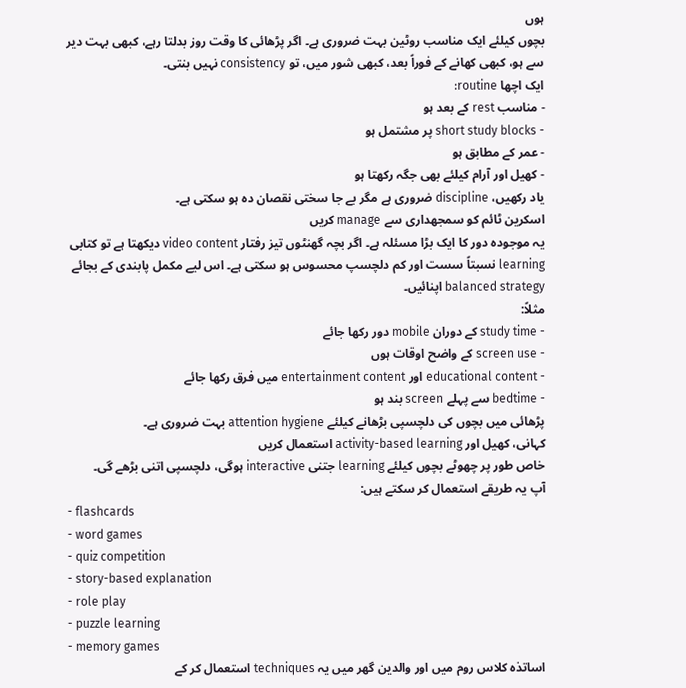ہوں
بچوں کیلئے ایک مناسب روٹین بہت ضروری ہے۔ اگر پڑھائی کا وقت روز بدلتا رہے، کبھی بہت دیر سے ہو، کبھی کھانے کے فوراً بعد، کبھی شور میں، تو consistency نہیں بنتی۔
ایک اچھا routine:
- مناسب rest کے بعد ہو
- short study blocks پر مشتمل ہو
- عمر کے مطابق ہو
- کھیل اور آرام کیلئے بھی جگہ رکھتا ہو
یاد رکھیں، discipline ضروری ہے مگر بے جا سختی نقصان دہ ہو سکتی ہے۔
اسکرین ٹائم کو سمجھداری سے manage کریں
یہ موجودہ دور کا ایک بڑا مسئلہ ہے۔ اگر بچہ گھنٹوں تیز رفتار video content دیکھتا ہے تو کتابی learning نسبتاً سست اور کم دلچسپ محسوس ہو سکتی ہے۔ اس لیے مکمل پابندی کے بجائے balanced strategy اپنائیں۔
مثلاً:
- study time کے دوران mobile دور رکھا جائے
- screen use کے واضح اوقات ہوں
- educational content اور entertainment content میں فرق رکھا جائے
- bedtime سے پہلے screen بند ہو
پڑھائی میں بچوں کی دلچسپی بڑھانے کیلئے attention hygiene بہت ضروری ہے۔
کہانی، کھیل اور activity-based learning استعمال کریں
خاص طور پر چھوٹے بچوں کیلئے learning جتنی interactive ہوگی، دلچسپی اتنی بڑھے گی۔
آپ یہ طریقے استعمال کر سکتے ہیں:
- flashcards
- word games
- quiz competition
- story-based explanation
- role play
- puzzle learning
- memory games
اساتذہ کلاس روم میں اور والدین گھر میں یہ techniques استعمال کر کے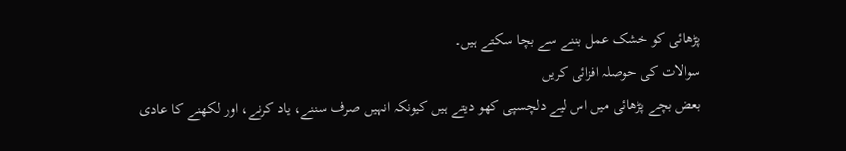پڑھائی کو خشک عمل بننے سے بچا سکتے ہیں۔
سوالات کی حوصلہ افزائی کریں
بعض بچے پڑھائی میں اس لیے دلچسپی کھو دیتے ہیں کیونکہ انہیں صرف سننے، یاد کرنے، اور لکھنے کا عادی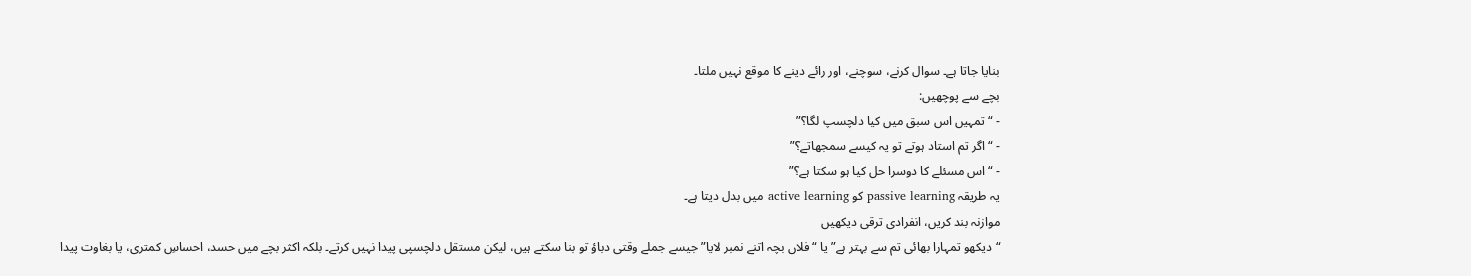بنایا جاتا ہے۔ سوال کرنے، سوچنے، اور رائے دینے کا موقع نہیں ملتا۔
بچے سے پوچھیں:
- “تمہیں اس سبق میں کیا دلچسپ لگا؟”
- “اگر تم استاد ہوتے تو یہ کیسے سمجھاتے؟”
- “اس مسئلے کا دوسرا حل کیا ہو سکتا ہے؟”
یہ طریقہ passive learning کو active learning میں بدل دیتا ہے۔
موازنہ بند کریں، انفرادی ترقی دیکھیں
“دیکھو تمہارا بھائی تم سے بہتر ہے” یا “فلاں بچہ اتنے نمبر لایا” جیسے جملے وقتی دباؤ تو بنا سکتے ہیں، لیکن مستقل دلچسپی پیدا نہیں کرتے۔ بلکہ اکثر بچے میں حسد، احساسِ کمتری، یا بغاوت پیدا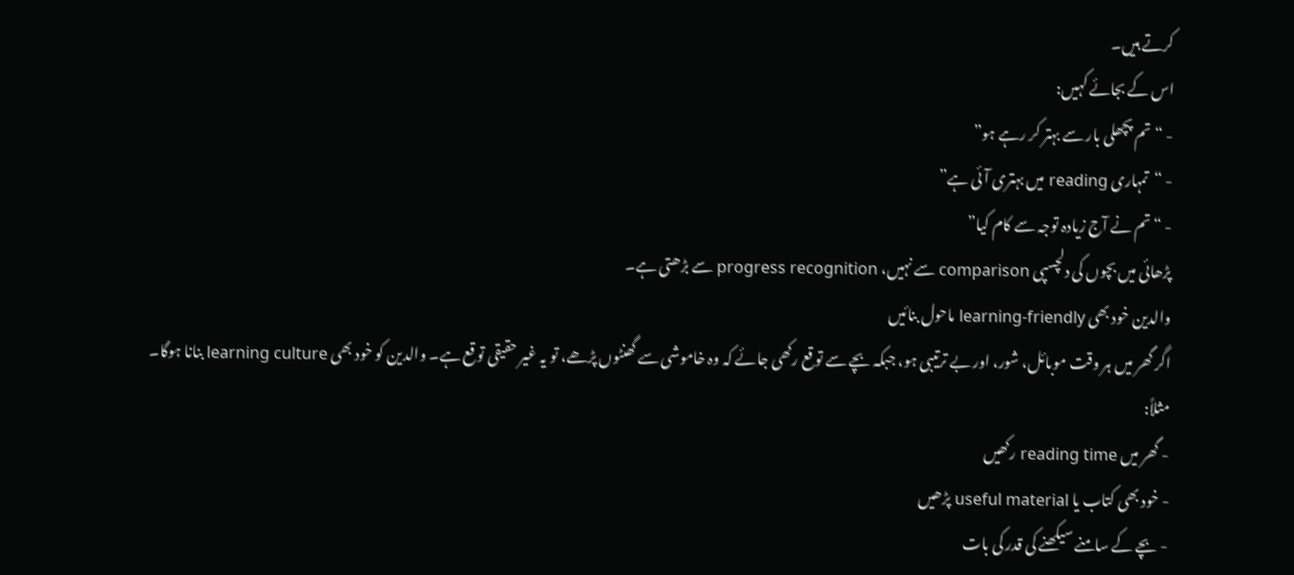کرتے ہیں۔
اس کے بجائے کہیں:
- “تم پچھلی بار سے بہتر کر رہے ہو”
- “تمہاری reading میں بہتری آئی ہے”
- “تم نے آج زیادہ توجہ سے کام کیا”
پڑھائی میں بچوں کی دلچسپی comparison سے نہیں، progress recognition سے بڑھتی ہے۔
والدین خود بھی learning-friendly ماحول بنائیں
اگر گھر میں ہر وقت موبائل، شور، اور بے ترتیبی ہو، جبکہ بچے سے توقع رکھی جائے کہ وہ خاموشی سے گھنٹوں پڑھے، تو یہ غیر حقیقی توقع ہے۔ والدین کو خود بھی learning culture بنانا ہوگا۔
مثلاً:
- گھر میں reading time رکھیں
- خود بھی کتاب یا useful material پڑھیں
- بچے کے سامنے سیکھنے کی قدر کی بات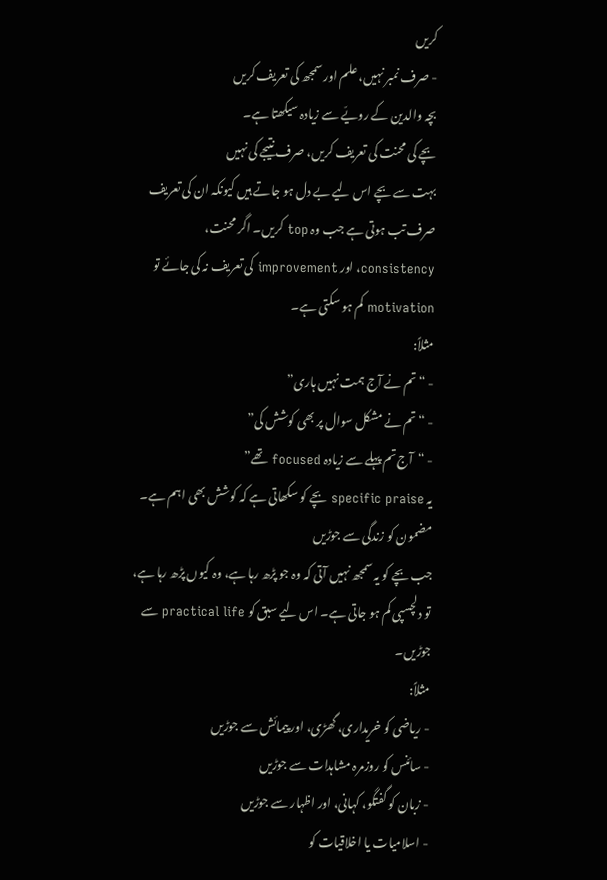کریں
- صرف نمبر نہیں، علم اور سمجھ کی تعریف کریں
بچہ والدین کے رویّے سے زیادہ سیکھتا ہے۔
بچے کی محنت کی تعریف کریں، صرف نتیجے کی نہیں
بہت سے بچے اس لیے بے دل ہو جاتے ہیں کیونکہ ان کی تعریف صرف تب ہوتی ہے جب وہ top کریں۔ اگر محنت، consistency، اور improvement کی تعریف نہ کی جائے تو motivation کم ہو سکتی ہے۔
مثلاً:
- “تم نے آج ہمت نہیں ہاری”
- “تم نے مشکل سوال پر بھی کوشش کی”
- “آج تم پہلے سے زیادہ focused تھے”
یہ specific praise بچے کو سکھاتی ہے کہ کوشش بھی اہم ہے۔
مضمون کو زندگی سے جوڑیں
جب بچے کو یہ سمجھ نہیں آتی کہ وہ جو پڑھ رہا ہے، وہ کیوں پڑھ رہا ہے، تو دلچسپی کم ہو جاتی ہے۔ اس لیے سبق کو practical life سے جوڑیں۔
مثلاً:
- ریاضی کو خریداری، گھڑی، اور پیمائش سے جوڑیں
- سائنس کو روزمرہ مشاہدات سے جوڑیں
- زبان کو گفتگو، کہانی، اور اظہار سے جوڑیں
- اسلامیات یا اخلاقیات کو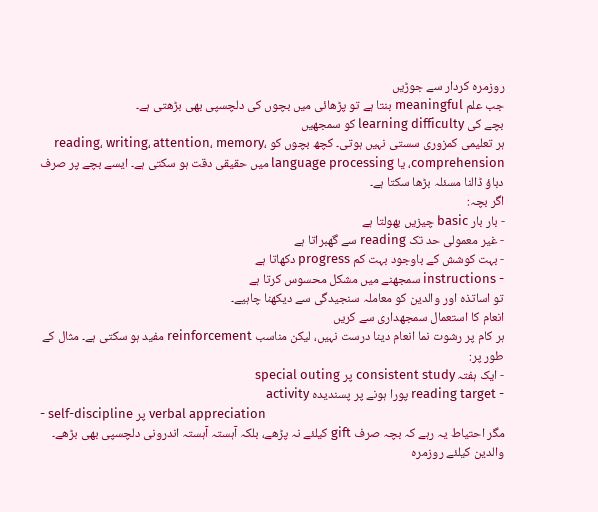روزمرہ کردار سے جوڑیں
جب علم meaningful بنتا ہے تو پڑھائی میں بچوں کی دلچسپی بھی بڑھتی ہے۔
بچے کی learning difficulty کو سمجھیں
ہر تعلیمی کمزوری سستی نہیں ہوتی۔ کچھ بچوں کو reading، writing، attention، memory، comprehension، یا language processing میں حقیقی دقت ہو سکتی ہے۔ ایسے بچے پر صرف دباؤ ڈالنا مسئلہ بڑھا سکتا ہے۔
اگر بچہ:
- بار بار basic چیزیں بھولتا ہے
- غیر معمولی حد تک reading سے گھبراتا ہے
- بہت کوشش کے باوجود بہت کم progress دکھاتا ہے
- instructions سمجھنے میں مشکل محسوس کرتا ہے
تو اساتذہ اور والدین کو معاملہ سنجیدگی سے دیکھنا چاہیے۔
انعام کا استعمال سمجھداری سے کریں
ہر کام پر رشوت نما انعام دینا درست نہیں، لیکن مناسب reinforcement مفید ہو سکتی ہے۔ مثال کے طور پر:
- ایک ہفتہ consistent study پر special outing
- reading target پورا ہونے پر پسندیدہ activity
- self-discipline پر verbal appreciation
مگر احتیاط یہ رہے کہ بچہ صرف gift کیلئے نہ پڑھے، بلکہ آہستہ آہستہ اندرونی دلچسپی بھی بڑھے۔
والدین کیلئے روزمرہ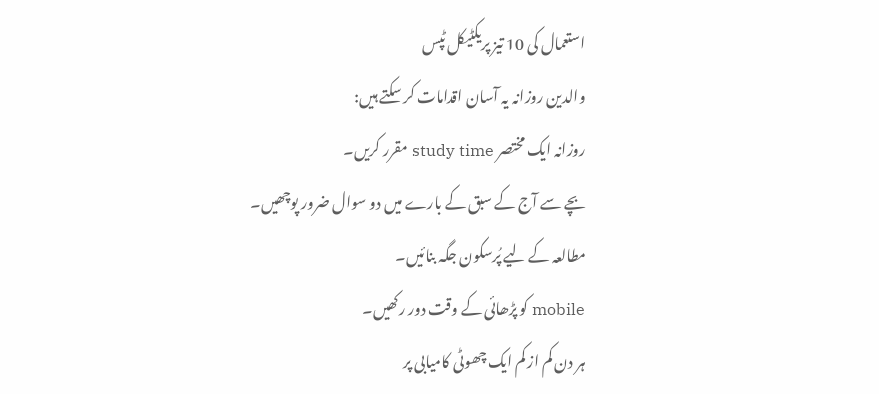استعمال کی 10 تیز پریکٹیکل ٹپس
والدین روزانہ یہ آسان اقدامات کر سکتے ہیں:
روزانہ ایک مختصر study time مقرر کریں۔
بچے سے آج کے سبق کے بارے میں دو سوال ضرور پوچھیں۔
مطالعہ کے لیے پُرسکون جگہ بنائیں۔
mobile کو پڑھائی کے وقت دور رکھیں۔
ہر دن کم از کم ایک چھوٹی کامیابی پر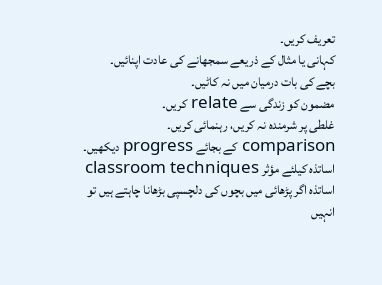تعریف کریں۔
کہانی یا مثال کے ذریعے سمجھانے کی عادت اپنائیں۔
بچے کی بات درمیان میں نہ کاٹیں۔
مضمون کو زندگی سے relate کریں۔
غلطی پر شرمندہ نہ کریں، رہنمائی کریں۔
comparison کے بجائے progress دیکھیں۔
اساتذہ کیلئے مؤثر classroom techniques
اساتذہ اگر پڑھائی میں بچوں کی دلچسپی بڑھانا چاہتے ہیں تو انہیں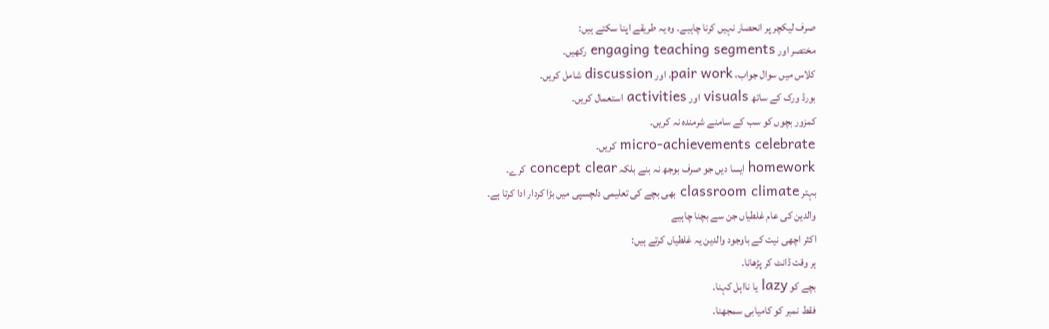صرف لیکچر پر انحصار نہیں کرنا چاہیے۔ وہ یہ طریقے اپنا سکتے ہیں:
مختصر اور engaging teaching segments رکھیں۔
کلاس میں سوال جواب، pair work، اور discussion شامل کریں۔
بورڈ ورک کے ساتھ visuals اور activities استعمال کریں۔
کمزور بچوں کو سب کے سامنے شرمندہ نہ کریں۔
micro-achievements celebrate کریں۔
homework ایسا دیں جو صرف بوجھ نہ بنے بلکہ concept clear کرے۔
بہتر classroom climate بھی بچے کی تعلیمی دلچسپی میں بڑا کردار ادا کرتا ہے۔
والدین کی عام غلطیاں جن سے بچنا چاہیے
اکثر اچھی نیت کے باوجود والدین یہ غلطیاں کرتے ہیں:
ہر وقت ڈانٹ کر پڑھانا۔
بچے کو lazy یا نااہل کہنا۔
فقط نمبر کو کامیابی سمجھنا۔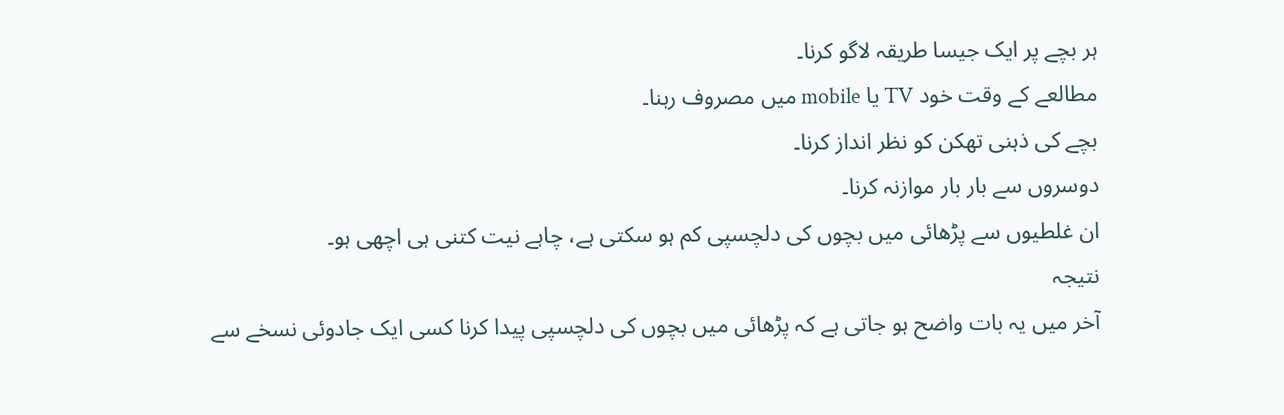ہر بچے پر ایک جیسا طریقہ لاگو کرنا۔
مطالعے کے وقت خود TV یا mobile میں مصروف رہنا۔
بچے کی ذہنی تھکن کو نظر انداز کرنا۔
دوسروں سے بار بار موازنہ کرنا۔
ان غلطیوں سے پڑھائی میں بچوں کی دلچسپی کم ہو سکتی ہے، چاہے نیت کتنی ہی اچھی ہو۔
نتیجہ
آخر میں یہ بات واضح ہو جاتی ہے کہ پڑھائی میں بچوں کی دلچسپی پیدا کرنا کسی ایک جادوئی نسخے سے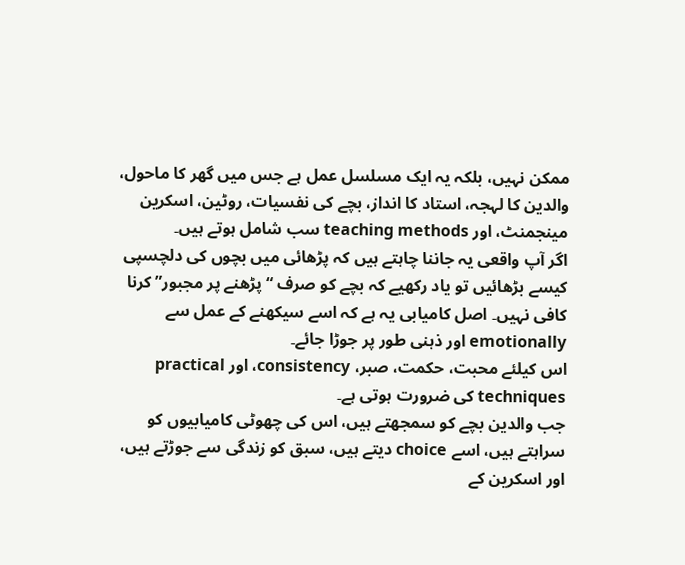ممکن نہیں، بلکہ یہ ایک مسلسل عمل ہے جس میں گھر کا ماحول، والدین کا لہجہ، استاد کا انداز، بچے کی نفسیات، روٹین، اسکرین مینجمنٹ، اور teaching methods سب شامل ہوتے ہیں۔
اگر آپ واقعی یہ جاننا چاہتے ہیں کہ پڑھائی میں بچوں کی دلچسپی کیسے بڑھائیں تو یاد رکھیے کہ بچے کو صرف “پڑھنے پر مجبور” کرنا کافی نہیں۔ اصل کامیابی یہ ہے کہ اسے سیکھنے کے عمل سے emotionally اور ذہنی طور پر جوڑا جائے۔
اس کیلئے محبت، حکمت، صبر، consistency، اور practical techniques کی ضرورت ہوتی ہے۔
جب والدین بچے کو سمجھتے ہیں، اس کی چھوٹی کامیابیوں کو سراہتے ہیں، اسے choice دیتے ہیں، سبق کو زندگی سے جوڑتے ہیں، اور اسکرین کے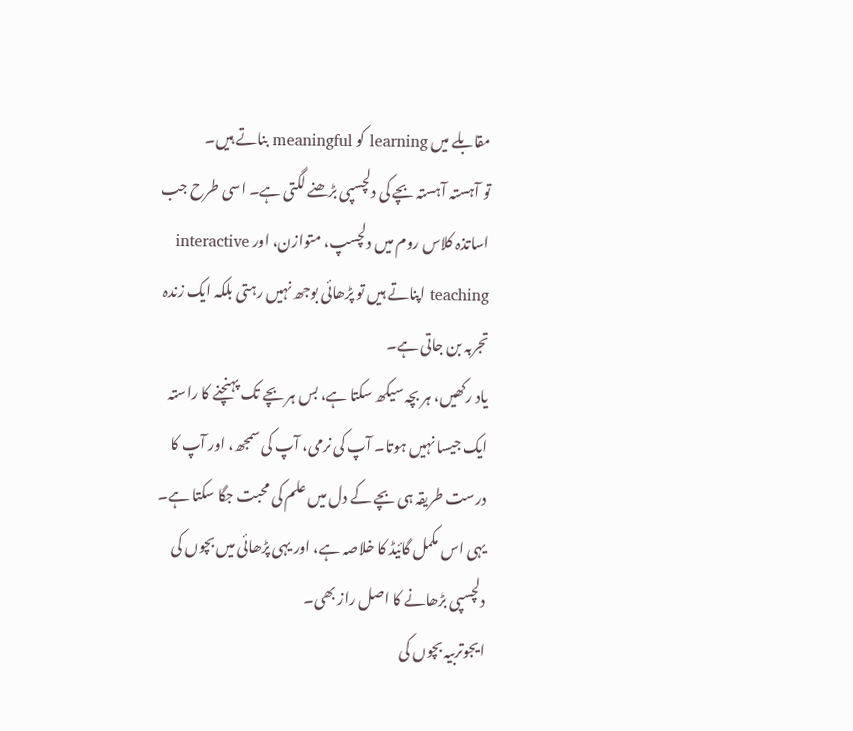مقابلے میں learning کو meaningful بناتے ہیں۔
تو آہستہ آہستہ بچے کی دلچسپی بڑھنے لگتی ہے۔ اسی طرح جب اساتذہ کلاس روم میں دلچسپ، متوازن، اور interactive teaching اپناتے ہیں تو پڑھائی بوجھ نہیں رہتی بلکہ ایک زندہ تجربہ بن جاتی ہے۔
یاد رکھیں، ہر بچہ سیکھ سکتا ہے، بس ہر بچے تک پہنچنے کا راستہ ایک جیسا نہیں ہوتا۔ آپ کی نرمی، آپ کی سمجھ، اور آپ کا درست طریقہ ہی بچے کے دل میں علم کی محبت جگا سکتا ہے۔ یہی اس مکمل گائیڈ کا خلاصہ ہے، اور یہی پڑھائی میں بچوں کی دلچسپی بڑھانے کا اصل راز بھی۔
ایجوتربیہ بچوں کی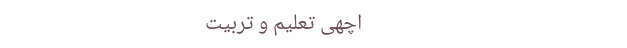اچھی تعلیم و تربیت